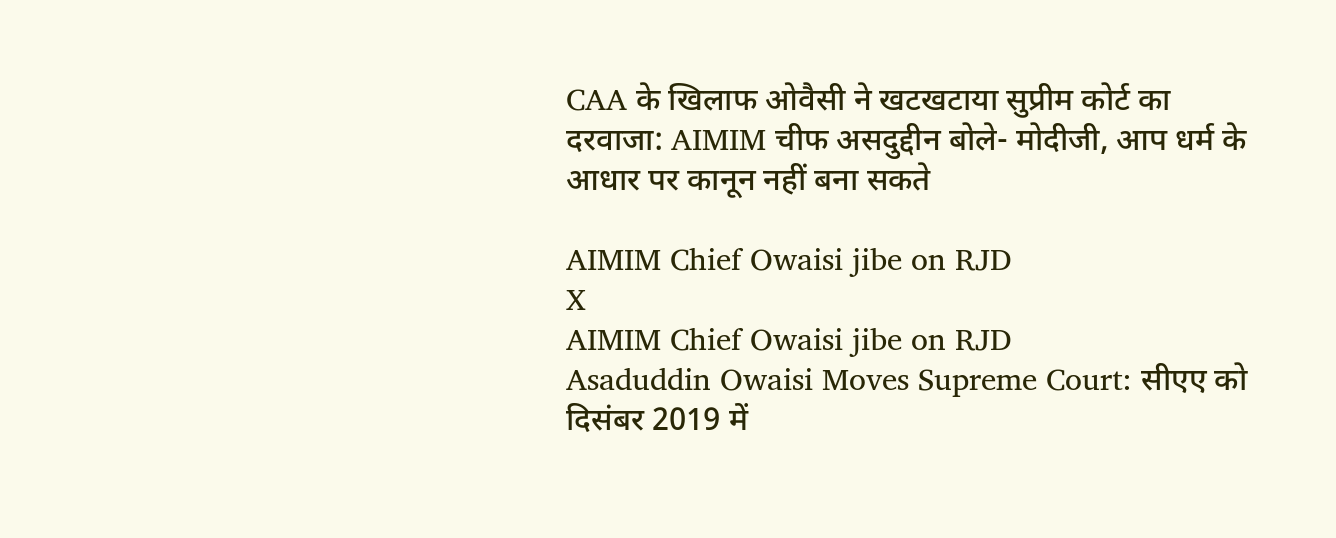CAA के खिलाफ ओवैसी ने खटखटाया सुप्रीम कोर्ट का दरवाजा: AIMIM चीफ असदुद्दीन बोले- मोदीजी, आप धर्म के आधार पर कानून नहीं बना सकते

AIMIM Chief Owaisi jibe on RJD
X
AIMIM Chief Owaisi jibe on RJD
Asaduddin Owaisi Moves Supreme Court: सीएए को दिसंबर 2019 में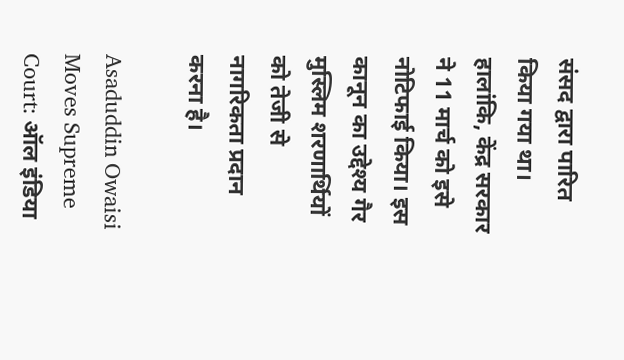संसद द्वारा पारित किया गया था। हालांकि, केंद्र सरकार ने 11 मार्च को इसे नोटिफाई किया। इस कानून का उद्देश्य गैर मुस्लिम शरणार्थियों को तेजी से नागरिकता प्रदान करना है।

Asaduddin Owaisi Moves Supreme Court: ऑल इंडिया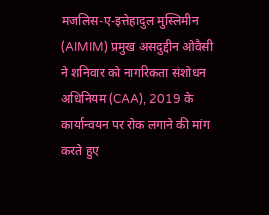मजलिस-ए-इत्तेहादुल मुस्लिमीन (AIMIM) प्रमुख असदुद्दीन ओवैसी ने शनिवार को नागरिकता संशोधन अधिनियम (CAA), 2019 के कार्यान्वयन पर रोक लगाने की मांग करते हुए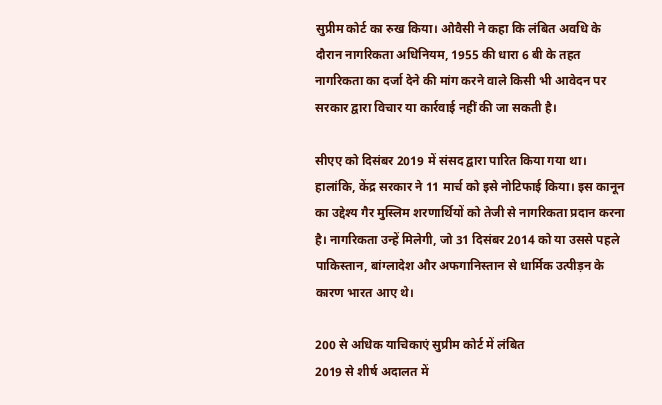सुप्रीम कोर्ट का रुख किया। ओवैसी ने कहा कि लंबित अवधि के दौरान नागरिकता अधिनियम, 1955 की धारा 6 बी के तहत नागरिकता का दर्जा देने की मांग करने वाले किसी भी आवेदन पर सरकार द्वारा विचार या कार्रवाई नहीं की जा सकती है।

सीएए को दिसंबर 2019 में संसद द्वारा पारित किया गया था। हालांकि, केंद्र सरकार ने 11 मार्च को इसे नोटिफाई किया। इस कानून का उद्देश्य गैर मुस्लिम शरणार्थियों को तेजी से नागरिकता प्रदान करना है। नागरिकता उन्हें मिलेगी, जो 31 दिसंबर 2014 को या उससे पहले पाकिस्तान, बांग्लादेश और अफगानिस्तान से धार्मिक उत्पीड़न के कारण भारत आए थे।

200 से अधिक याचिकाएं सुप्रीम कोर्ट में लंबित
2019 से शीर्ष अदालत में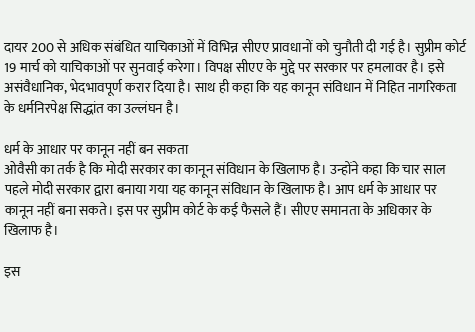दायर 200 से अधिक संबंधित याचिकाओं में विभिन्न सीएए प्रावधानों को चुनौती दी गई है। सुप्रीम कोर्ट 19 मार्च को याचिकाओं पर सुनवाई करेगा। विपक्ष सीएए के मुद्दे पर सरकार पर हमलावर है। इसे असंवैधानिक, भेदभावपूर्ण करार दिया है। साथ ही कहा कि यह कानून संविधान में निहित नागरिकता के धर्मनिरपेक्ष सिद्धांत का उल्लंघन है।

धर्म के आधार पर कानून नहीं बन सकता
ओवैसी का तर्क है कि मोदी सरकार का कानून संविधान के खिलाफ है। उन्होंने कहा कि चार साल पहले मोदी सरकार द्वारा बनाया गया यह कानून संविधान के खिलाफ है। आप धर्म के आधार पर कानून नहीं बना सकते। इस पर सुप्रीम कोर्ट के कई फैसले हैं। सीएए समानता के अधिकार के खिलाफ है।

इस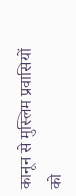कानून से मुस्लिम प्रवासियों को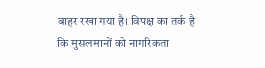बाहर रखा गया है। विपक्ष का तर्क है कि मुसलमानों को नागरिकता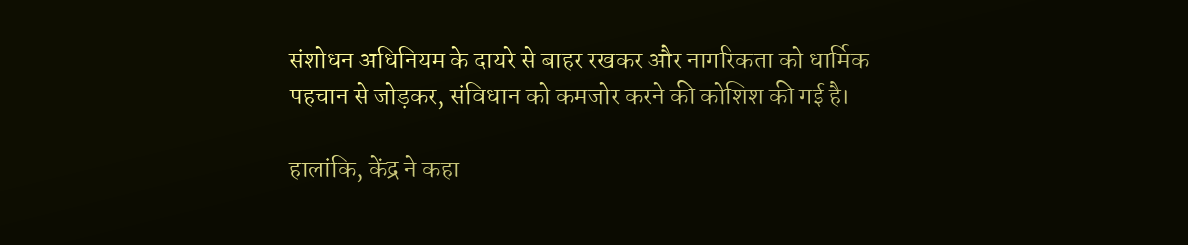संशोधन अधिनियम के दायरे से बाहर रखकर और नागरिकता को धार्मिक पहचान से जोड़कर, संविधान को कमजोर करने की कोशिश की गई है।

हालांकि, केंद्र ने कहा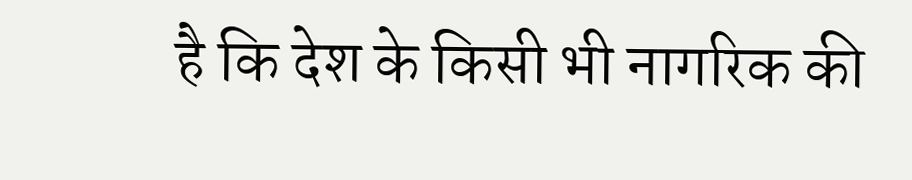है कि देश के किसी भी नागरिक की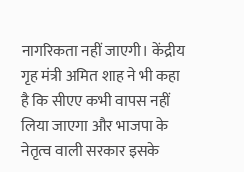नागरिकता नहीं जाएगी। केंद्रीय गृह मंत्री अमित शाह ने भी कहा है कि सीएए कभी वापस नहीं लिया जाएगा और भाजपा के नेतृत्व वाली सरकार इसके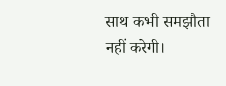साथ कभी समझौता नहीं करेगी।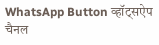WhatsApp Button व्हॉट्सऐप चैनल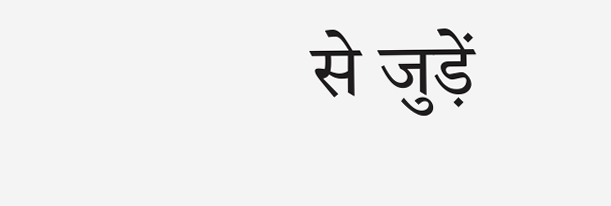से जुड़ें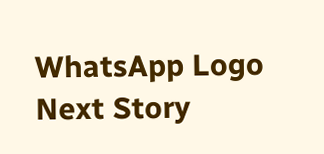WhatsApp Logo
Next Story